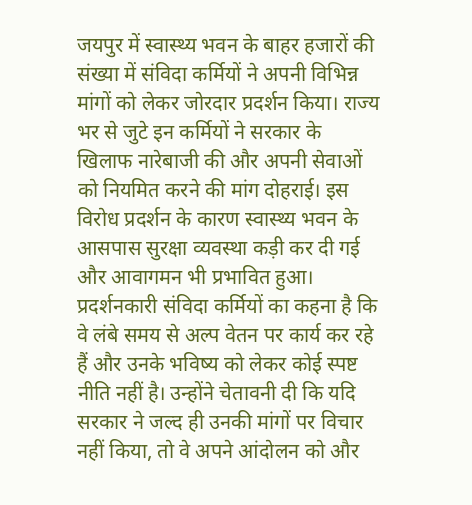जयपुर में स्वास्थ्य भवन के बाहर हजारों की संख्या में संविदा कर्मियों ने अपनी विभिन्न मांगों को लेकर जोरदार प्रदर्शन किया। राज्य भर से जुटे इन कर्मियों ने सरकार के खिलाफ नारेबाजी की और अपनी सेवाओं को नियमित करने की मांग दोहराई। इस विरोध प्रदर्शन के कारण स्वास्थ्य भवन के आसपास सुरक्षा व्यवस्था कड़ी कर दी गई और आवागमन भी प्रभावित हुआ।
प्रदर्शनकारी संविदा कर्मियों का कहना है कि वे लंबे समय से अल्प वेतन पर कार्य कर रहे हैं और उनके भविष्य को लेकर कोई स्पष्ट नीति नहीं है। उन्होंने चेतावनी दी कि यदि सरकार ने जल्द ही उनकी मांगों पर विचार नहीं किया, तो वे अपने आंदोलन को और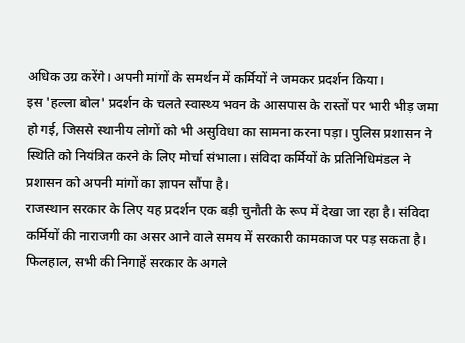अधिक उग्र करेंगे। अपनी मांगों के समर्थन में कर्मियों ने जमकर प्रदर्शन किया।
इस 'हल्ला बोल' प्रदर्शन के चलते स्वास्थ्य भवन के आसपास के रास्तों पर भारी भीड़ जमा हो गई, जिससे स्थानीय लोगों को भी असुविधा का सामना करना पड़ा। पुलिस प्रशासन ने स्थिति को नियंत्रित करने के लिए मोर्चा संभाला। संविदा कर्मियों के प्रतिनिधिमंडल ने प्रशासन को अपनी मांगों का ज्ञापन सौंपा है।
राजस्थान सरकार के लिए यह प्रदर्शन एक बड़ी चुनौती के रूप में देखा जा रहा है। संविदा कर्मियों की नाराजगी का असर आने वाले समय में सरकारी कामकाज पर पड़ सकता है। फिलहाल, सभी की निगाहें सरकार के अगले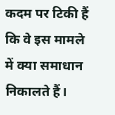कदम पर टिकी हैं कि वे इस मामले में क्या समाधान निकालते हैं।